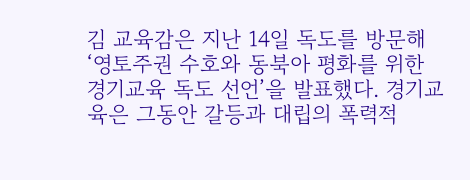김 교육감은 지난 14일 독도를 방문해 ‘영토주권 수호와 동북아 평화를 위한 경기교육 독도 선언’을 발표했다. 경기교육은 그동안 갈등과 대립의 폭력적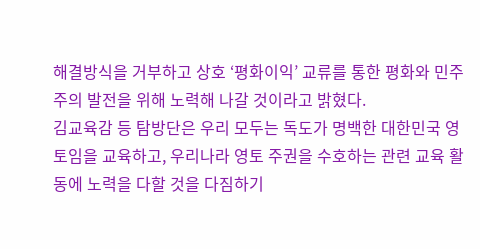해결방식을 거부하고 상호 ‘평화이익’ 교류를 통한 평화와 민주주의 발전을 위해 노력해 나갈 것이라고 밝혔다.
김교육감 등 탐방단은 우리 모두는 독도가 명백한 대한민국 영토임을 교육하고, 우리나라 영토 주권을 수호하는 관련 교육 활동에 노력을 다할 것을 다짐하기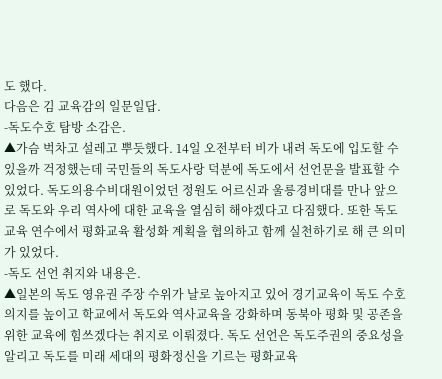도 했다.
다음은 김 교육감의 일문일답.
-독도수호 탐방 소감은.
▲가슴 벅차고 설레고 뿌듯했다. 14일 오전부터 비가 내려 독도에 입도할 수 있을까 걱정했는데 국민들의 독도사랑 덕분에 독도에서 선언문을 발표할 수 있었다. 독도의용수비대원이었던 정원도 어르신과 울릉경비대를 만나 앞으로 독도와 우리 역사에 대한 교육을 열심히 해야겠다고 다짐했다. 또한 독도교육 연수에서 평화교육 활성화 계획을 협의하고 함께 실천하기로 해 큰 의미가 있었다.
-독도 선언 취지와 내용은.
▲일본의 독도 영유권 주장 수위가 날로 높아지고 있어 경기교육이 독도 수호 의지를 높이고 학교에서 독도와 역사교육을 강화하며 동북아 평화 및 공존을 위한 교육에 힘쓰겠다는 취지로 이뤄졌다. 독도 선언은 독도주권의 중요성을 알리고 독도를 미래 세대의 평화정신을 기르는 평화교육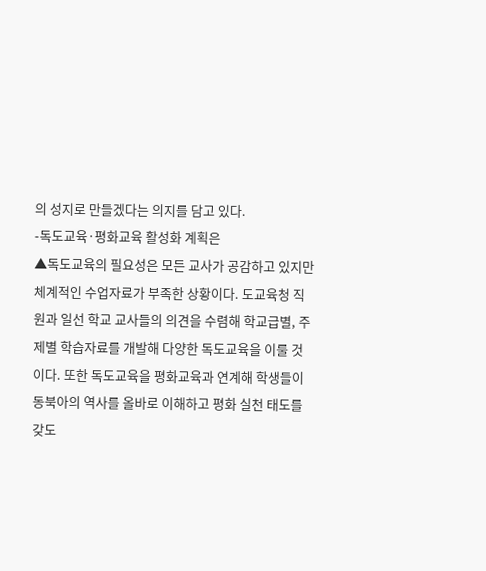의 성지로 만들겠다는 의지를 담고 있다.
-독도교육·평화교육 활성화 계획은
▲독도교육의 필요성은 모든 교사가 공감하고 있지만 체계적인 수업자료가 부족한 상황이다. 도교육청 직원과 일선 학교 교사들의 의견을 수렴해 학교급별, 주제별 학습자료를 개발해 다양한 독도교육을 이룰 것이다. 또한 독도교육을 평화교육과 연계해 학생들이 동북아의 역사를 올바로 이해하고 평화 실천 태도를 갖도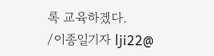록 교육하겠다.
/이종일기자 lji22@